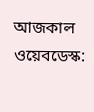আজকাল ওয়েবডেস্ক: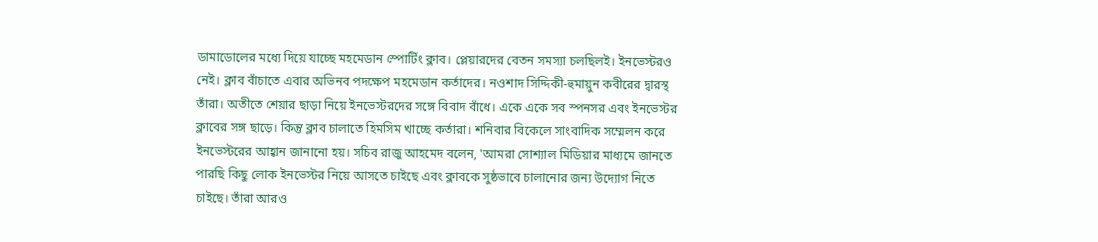ডামাডোলের মধ্যে দিয়ে যাচ্ছে মহমেডান স্পোর্টিং ক্লাব। প্লেয়ারদের বেতন সমস্যা চলছিলই। ইনভেস্টরও নেই। ক্লাব বাঁচাতে এবার অভিনব পদক্ষেপ মহমেডান কর্তাদের। নওশাদ সিদ্দিকী-হুমায়ুন কবীরের দ্বারস্থ তাঁরা। অতীতে শেয়ার ছাড়া নিয়ে ইনভেস্টরদের সঙ্গে বিবাদ বাঁধে। একে একে সব স্পনসর এবং ইনভেস্টর ক্লাবের সঙ্গ ছাড়ে। কিন্তু ক্লাব চালাতে হিমসিম খাচ্ছে কর্তারা। শনিবার বিকেলে সাংবাদিক সম্মেলন করে ইনভেস্টরের আহ্বান জানানো হয়। সচিব রাজু আহমেদ বলেন, 'আমরা সোশ্যাল মিডিয়ার মাধ্যমে জানতে পারছি কিছু লোক ইনভেস্টর নিয়ে আসতে চাইছে এবং ক্লাবকে সুষ্ঠভাবে চালানোর জন্য উদ্যোগ নিতে চাইছে। তাঁরা আরও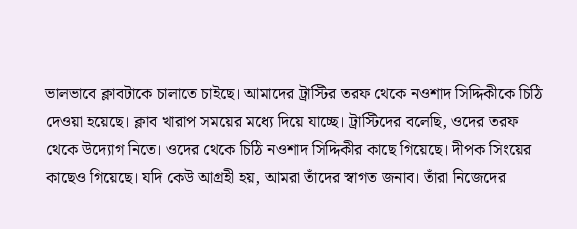ভালভাবে ক্লাবটাকে চালাতে চাইছে। আমাদের ট্রাস্টির তরফ থেকে নওশাদ সিদ্দিকীকে চিঠি দেওয়া হয়েছে। ক্লাব খারাপ সময়ের মধ্যে দিয়ে যাচ্ছে। ট্রাস্টিদের বলেছি, ওদের তরফ থেকে উদ্যোগ নিতে। ওদের থেকে চিঠি নওশাদ সিদ্দিকীর কাছে গিয়েছে। দীপক সিংয়ের কাছেও গিয়েছে। যদি কেউ আগ্রহী হয়, আমরা তাঁদের স্বাগত জনাব। তাঁরা নিজেদের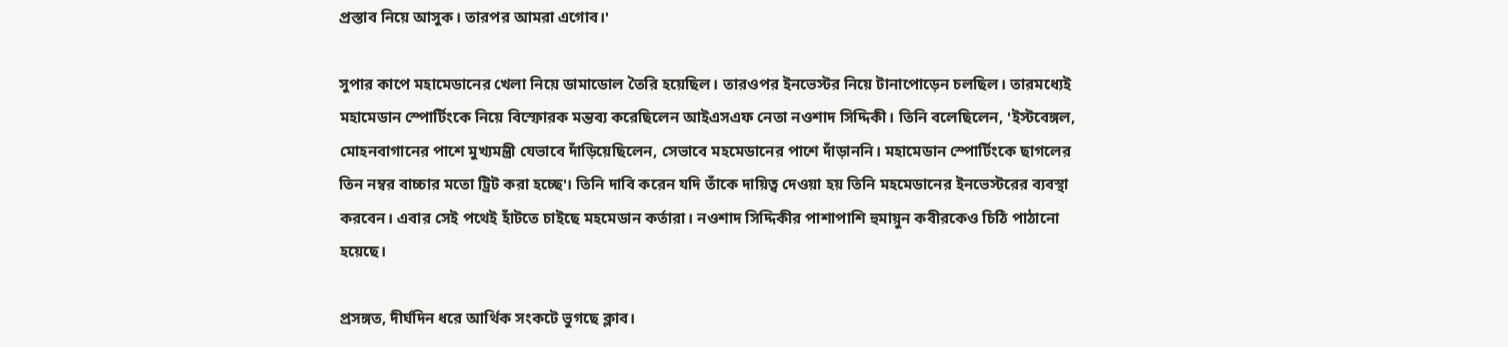প্রস্তাব নিয়ে আসুক। তারপর আমরা এগোব।'

সুপার কাপে মহামেডানের খেলা নিয়ে ডামাডোল তৈরি হয়েছিল। তারওপর ইনভেস্টর নিয়ে টানাপোড়েন চলছিল। তারমধ্যেই মহামেডান স্পোর্টিংকে নিয়ে বিস্ফোরক মন্তব্য করেছিলেন আইএসএফ নেতা নওশাদ সিদ্দিকী। তিনি বলেছিলেন, 'ইস্টবেঙ্গল, মোহনবাগানের পাশে মুখ্যমন্ত্রী যেভাবে দাঁড়িয়েছিলেন, সেভাবে মহমেডানের পাশে দাঁড়াননি। মহামেডান স্পোর্টিংকে ছাগলের তিন নম্বর বাচ্চার মতো ট্রিট করা হচ্ছে'। তিনি দাবি করেন যদি তাঁকে দায়িত্ব দেওয়া হয় তিনি মহমেডানের ইনভেস্টরের ব্যবস্থা করবেন। এবার সেই পথেই হাঁটতে চাইছে মহমেডান কর্তারা। নওশাদ সিদ্দিকীর পাশাপাশি হুমায়ুন কবীরকেও চিঠি পাঠানো হয়েছে।

প্রসঙ্গত, দীর্ঘদিন ধরে আর্থিক সংকটে ভুগছে ক্লাব।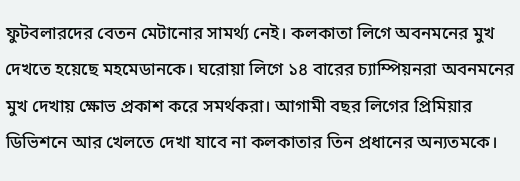ফুটবলারদের বেতন মেটানোর সামর্থ্য নেই। কলকাতা লিগে অবনমনের মুখ দেখতে হয়েছে মহমেডানকে। ঘরোয়া লিগে ১৪ বারের চ্যাম্পিয়নরা অবনমনের মুখ দেখায় ক্ষোভ প্রকাশ করে সমর্থকরা। আগামী বছর লিগের প্রিমিয়ার ডিভিশনে আর খেলতে দেখা যাবে না কলকাতার তিন প্রধানের অন্যতমকে।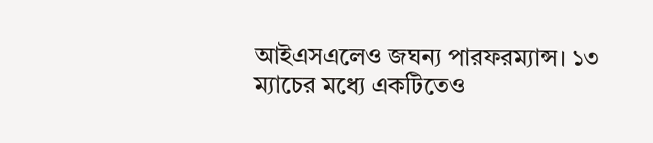আইএসএলেও জঘন্য পারফরম্যান্স। ১৩ ম্যাচের মধ্যে একটিতেও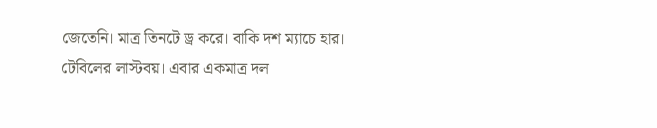জেতেনি। মাত্র তিনটে ড্র করে। বাকি দশ ম্যাচে হার। টেবিলের লাস্টবয়। এবার একমাত্র দল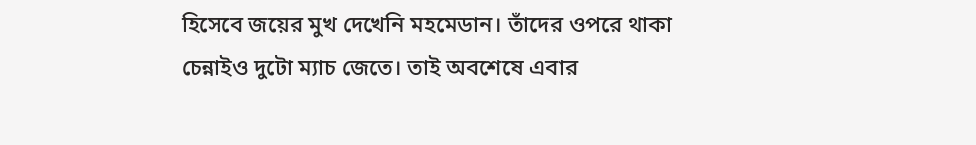হিসেবে জয়ের মুখ দেখেনি মহমেডান। তাঁদের ওপরে থাকা চেন্নাইও দুটো ম্যাচ জেতে। তাই অবশেষে এবার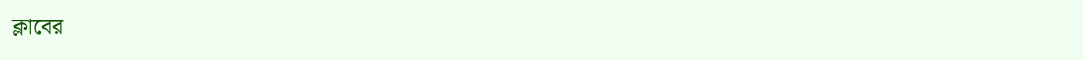ক্লাবের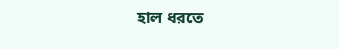হাল ধরতে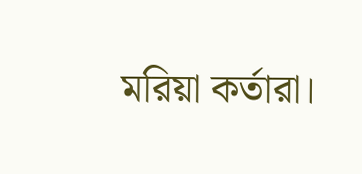মরিয়া কর্তারা।